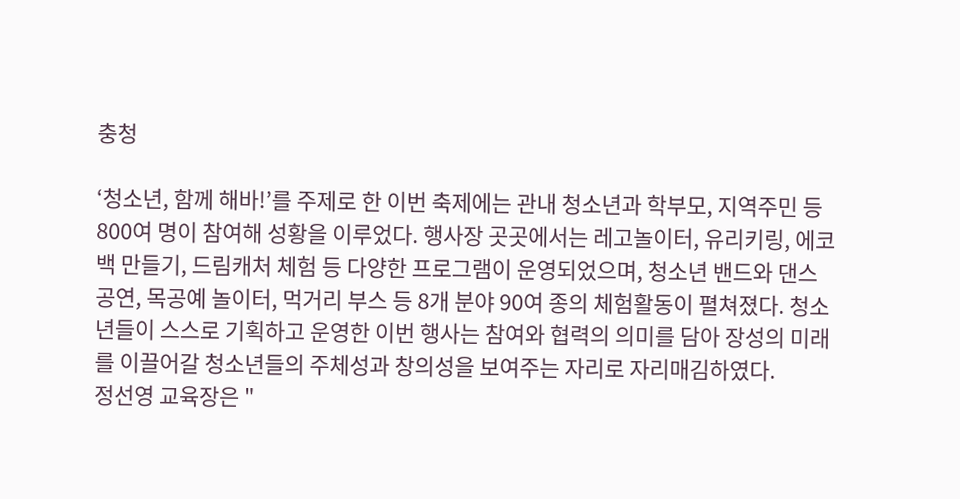충청

‘청소년, 함께 해바!’를 주제로 한 이번 축제에는 관내 청소년과 학부모, 지역주민 등 800여 명이 참여해 성황을 이루었다. 행사장 곳곳에서는 레고놀이터, 유리키링, 에코백 만들기, 드림캐처 체험 등 다양한 프로그램이 운영되었으며, 청소년 밴드와 댄스 공연, 목공예 놀이터, 먹거리 부스 등 8개 분야 90여 종의 체험활동이 펼쳐졌다. 청소년들이 스스로 기획하고 운영한 이번 행사는 참여와 협력의 의미를 담아 장성의 미래를 이끌어갈 청소년들의 주체성과 창의성을 보여주는 자리로 자리매김하였다.
정선영 교육장은 "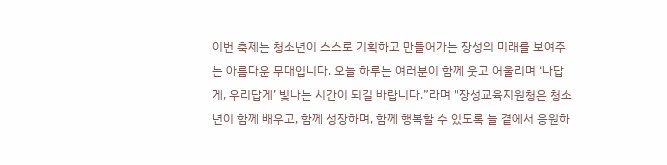이번 축제는 청소년이 스스로 기획하고 만들어가는 장성의 미래를 보여주는 아름다운 무대입니다. 오늘 하루는 여러분이 함께 웃고 어울리며 ‘나답게, 우리답게’ 빛나는 시간이 되길 바랍니다.”라며 "장성교육지원청은 청소년이 함께 배우고, 함께 성장하며, 함께 행복할 수 있도록 늘 곁에서 응원하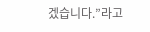겠습니다.”라고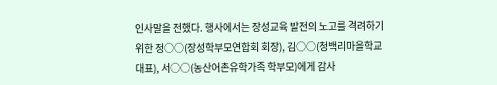인사말을 전했다. 행사에서는 장성교육 발전의 노고를 격려하기 위한 정○○(장성학부모연합회 회장), 김○○(청백리마을학교 대표), 서○○(농산어촌유학가족 학부모)에게 감사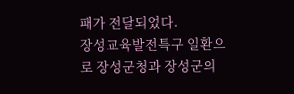패가 전달되었다.
장성교육발전특구 일환으로 장성군청과 장성군의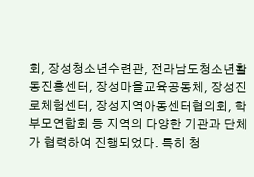회, 장성청소년수련관, 전라남도청소년활동진흥센터, 장성마을교육공동체, 장성진로체험센터, 장성지역아동센터협의회, 학부모연합회 등 지역의 다양한 기관과 단체가 협력하여 진행되었다. 특히 청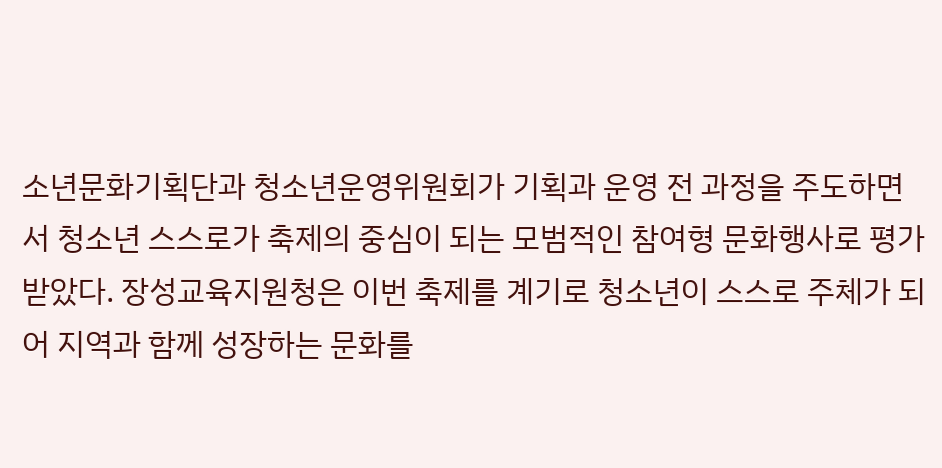소년문화기획단과 청소년운영위원회가 기획과 운영 전 과정을 주도하면서 청소년 스스로가 축제의 중심이 되는 모범적인 참여형 문화행사로 평가받았다. 장성교육지원청은 이번 축제를 계기로 청소년이 스스로 주체가 되어 지역과 함께 성장하는 문화를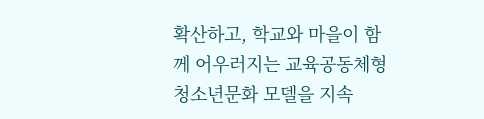확산하고, 학교와 마을이 함께 어우러지는 교육공동체형 청소년문화 모델을 지속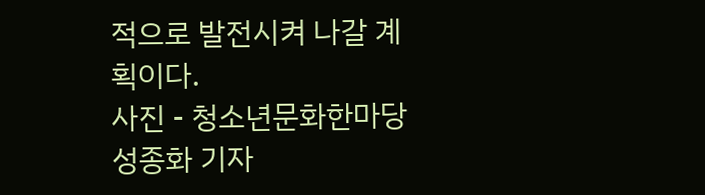적으로 발전시켜 나갈 계획이다.
사진 - 청소년문화한마당
성종화 기자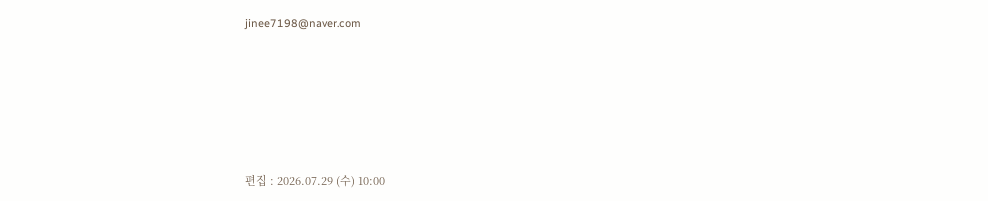jinee7198@naver.com






편집 : 2026.07.29 (수) 10:00